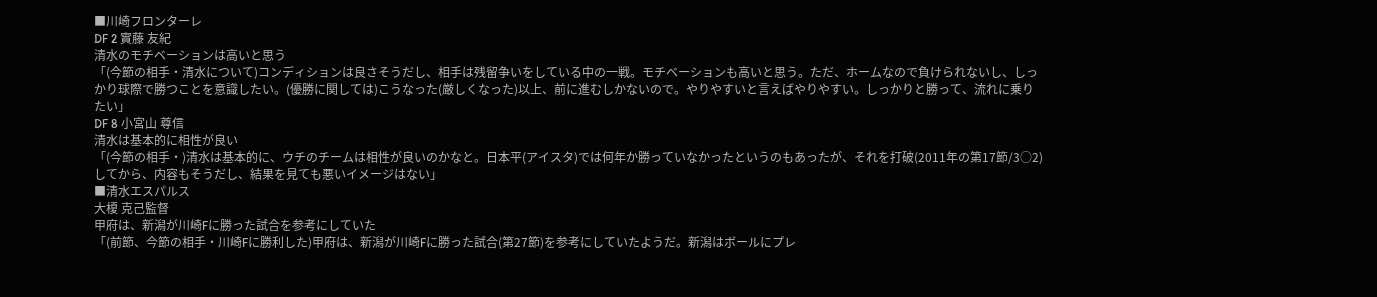■川崎フロンターレ
DF 2 實藤 友紀
清水のモチベーションは高いと思う
「(今節の相手・清水について)コンディションは良さそうだし、相手は残留争いをしている中の一戦。モチベーションも高いと思う。ただ、ホームなので負けられないし、しっかり球際で勝つことを意識したい。(優勝に関しては)こうなった(厳しくなった)以上、前に進むしかないので。やりやすいと言えばやりやすい。しっかりと勝って、流れに乗りたい」
DF 8 小宮山 尊信
清水は基本的に相性が良い
「(今節の相手・)清水は基本的に、ウチのチームは相性が良いのかなと。日本平(アイスタ)では何年か勝っていなかったというのもあったが、それを打破(2011年の第17節/3○2)してから、内容もそうだし、結果を見ても悪いイメージはない」
■清水エスパルス
大榎 克己監督
甲府は、新潟が川崎Fに勝った試合を参考にしていた
「(前節、今節の相手・川崎Fに勝利した)甲府は、新潟が川崎Fに勝った試合(第27節)を参考にしていたようだ。新潟はボールにプレ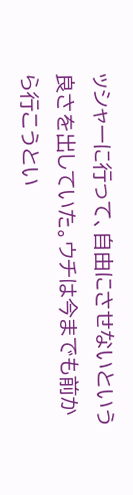ッシャーに行って、自由にさせないという良さを出していた。ウチは今までも前から行こうとい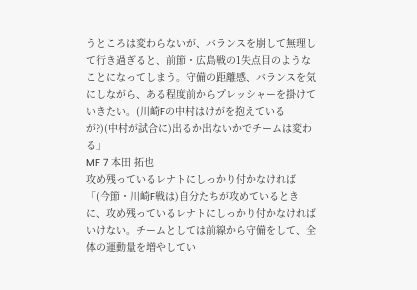うところは変わらないが、バランスを崩して無理して行き過ぎると、前節・広島戦の1失点目のようなことになってしまう。守備の距離感、バランスを気にしながら、ある程度前からプレッシャーを掛けていきたい。(川崎Fの中村はけがを抱えているが?)(中村が試合に)出るか出ないかでチームは変わる」
MF 7 本田 拓也
攻め残っているレナトにしっかり付かなければ
「(今節・川崎F戦は)自分たちが攻めているときに、攻め残っているレナトにしっかり付かなければいけない。チームとしては前線から守備をして、全体の運動量を増やしてい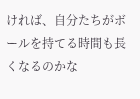ければ、自分たちがボールを持てる時間も長くなるのかな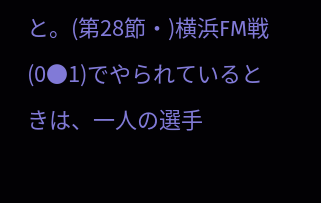と。(第28節・)横浜FM戦(0●1)でやられているときは、一人の選手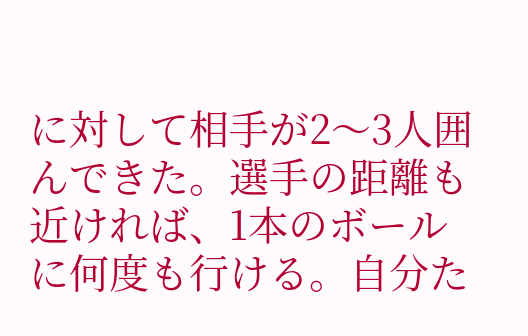に対して相手が2〜3人囲んできた。選手の距離も近ければ、1本のボールに何度も行ける。自分た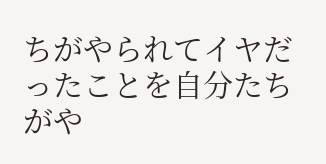ちがやられてイヤだったことを自分たちがや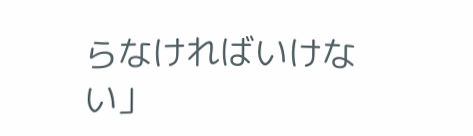らなければいけない」